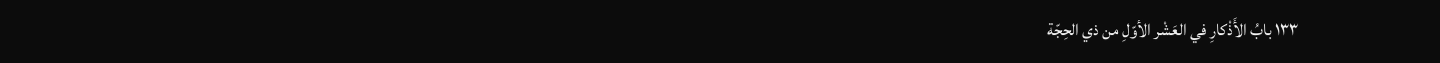١٣٣ بابُ الأَذْكارِ في العَشْر الأوّلِ من ذي الحِجّة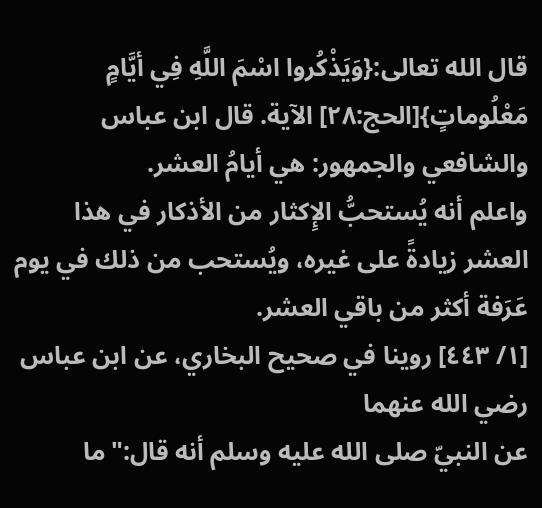قال الله تعالى:{وَيَذْكُروا اسْمَ اللَّهِ فِي أيَّامٍ مَعْلُوماتٍ}[الحج:٢٨] الآية. قال ابن عباس والشافعي والجمهور: هي أيامُ العشر.
واعلم أنه يُستحبُّ الإِكثار من الأذكار في هذا العشر زيادةً على غيره، ويُستحب من ذلك في يوم عَرَفة أكثر من باقي العشر.
[١/ ٤٤٣] روينا في صحيح البخاري، عن ابن عباس رضي الله عنهما
عن النبيّ صلى الله عليه وسلم أنه قال:"ما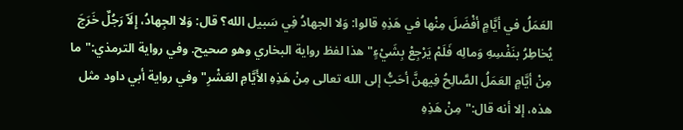العَمَلُ في أيَّامٍ أفْضَلَ مِنْها في هَذِهِ قالوا: وَلا الجهادُ فِي سَبيل الله؟ قال: وَلا الجِهادُ، إِلَاّ رَجُلٌ خَرَجَ يُخاطِرُ بنَفْسِهِ وَمالِه فَلَمْ يَرْجِعْ بِشَيْءٍ" هذا لفظ رواية البخاري وهو صحيح. وفي رواية الترمذي:"ما مِنْ أيَّامٍ العَمَلُ الصَّالِحُ فِيهنَّ أحَبُّ إلى الله تعالى مِنْ هَذِهِ الأَيَّامِ العَشْرِ" وفي رواية أبي داود مثل هذه، إلا أنه قال:"مِنْ هَذِهِ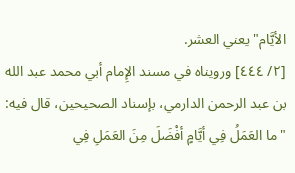الأيَّام" يعني العشر.
[٢/ ٤٤٤] ورويناه في مسند الإِمام أبي محمد عبد الله بن عبد الرحمن الدارمي، بإسناد الصحيحين، قال فيه:
"ما العَمَلُ فِي أيَّامٍ أفْضَلَ مِنَ العَمَلِ فِي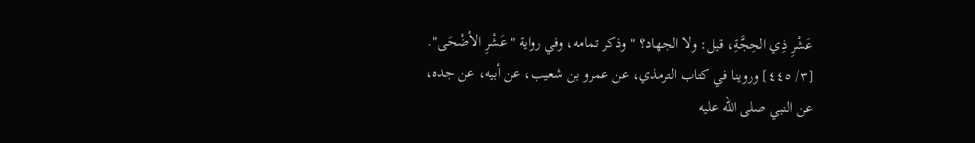عَشْرِ ذِي الحِجَّةِ، قيل: ولا الجهاد؟ " وذكر تمامه، وفي رواية "عَشْرِ الأضْحَى".
[٣/ ٤٤٥] وروينا في كتاب الترمذي، عن عمرو بن شعيب، عن أبيه، عن جده،
عن النبي صلى الله عليه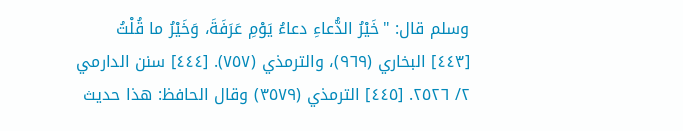وسلم قال: "خَيْرُ الدُّعاءِ دعاءُ يَوْمِ عَرَفَةَ، وَخَيْرُ ما قُلْتُ
[٤٤٣] البخاري (٩٦٩)، والترمذي (٧٥٧). [٤٤٤] سنن الدارمي ٢/ ٢٥٢٦. [٤٤٥] الترمذي (٣٥٧٩) وقال الحافظ: هذا حديث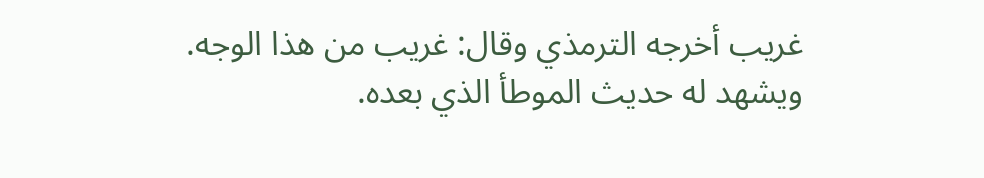غريب أخرجه الترمذي وقال: غريب من هذا الوجه. ويشهد له حديث الموطأ الذي بعده.